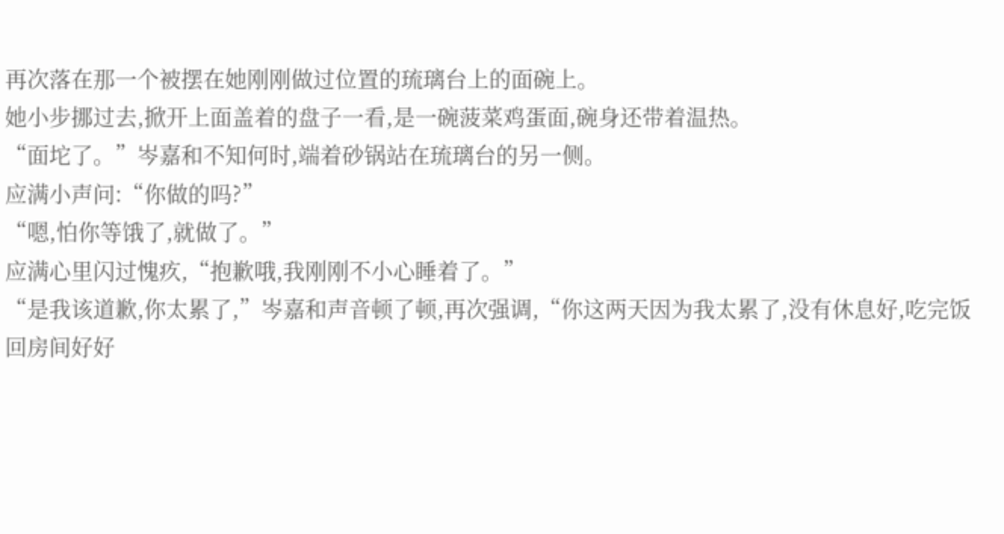再次落在那一个被摆在她刚刚做过位置的琉璃台上的面碗上。
她小步挪过去,掀开上面盖着的盘子一看,是一碗菠菜鸡蛋面,碗身还带着温热。
“面坨了。”岑嘉和不知何时,端着砂锅站在琉璃台的另一侧。
应满小声问:“你做的吗?”
“嗯,怕你等饿了,就做了。”
应满心里闪过愧疚,“抱歉哦,我刚刚不小心睡着了。”
“是我该道歉,你太累了,”岑嘉和声音顿了顿,再次强调,“你这两天因为我太累了,没有休息好,吃完饭回房间好好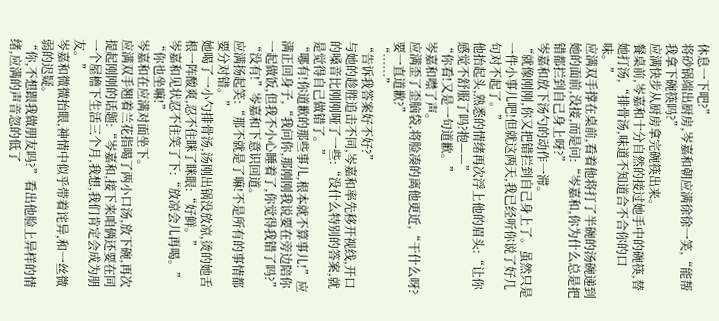休息一下吧?”
将砂锅端出厨房,岑嘉和朝应满徐徐一笑,“能帮我拿下碗筷吗?”
应满快步从厨房拿完碗筷出来。
餐桌前,岑嘉和十分自然的接过她手中的碗筷,替她打汤,“排骨汤,味道不知道合不合你的口味。”
应满双手撑在桌前,看着他将打了半碗的汤碗递到她的面前,没接,而是问:“岑嘉和,你为什么总是把错都拦到自己身上呀?”
岑嘉和放下汤勺的动作一滞。
“就像刚刚,你又把错拦到自己身上了。虽然只是一件小事儿吧!但就这两天,我已经听你说了好几句对不起了。”
他抬起头,熟悉的情绪再次浮上他的眉头:“让你感觉不舒服了吗?抱——”
“你看!又是一句道歉。”
岑嘉和噤了声。
应满歪了歪脑袋,将脸凑的离他更近,“干什么呀?要一直道歉?”
“……”
“告诉我答案好不好?”
与她的趁胜追击不同,岑嘉和率先移开视线,开口的嗓音比刚刚哑了一些:“没什么特别的答案,就是觉得自己做错了。”
“哪有!你道歉的那些事儿,根本就不算事儿!”应满正回身子,“我问你,那刚刚我说要在旁边陪你一起做饭,但我不小心睡着了,你觉得我错了吗?”
“没有!”岑嘉和下意识回道。
应满扬起笑:“那不就是了嘛!不是所有的事情都要分对错。”
她喝了一小勺排骨汤,汤刚出锅没放凉,烫的她舌根一阵酸爽,忍不住眯了眯眼:“好鲜。”
岑嘉和见状忍不住笑了下:“放凉会儿再喝。”
“你也坐嘛!”
岑嘉和在应满对面坐下。
应满双手翘着兰花指喝了两小口汤,放下碗,再次提起刚刚的话题:“岑嘉和,接下来咱俩还要在同一个屋檐下生活三个月,我想,我们肯定会成为朋友。”
岑嘉和微微抬眼,神情中似乎带着诧异,和一丝微弱的迟疑。
“你,不想跟我做朋友吗?”看出他脸上异样的情绪,应满的声音忽的低了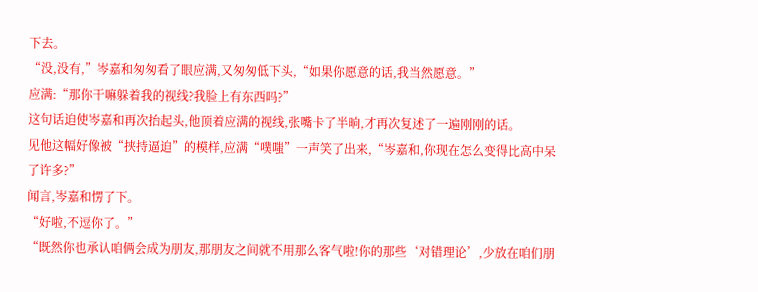下去。
“没,没有,”岑嘉和匆匆看了眼应满,又匆匆低下头,“如果你愿意的话,我当然愿意。”
应满:“那你干嘛躲着我的视线?我脸上有东西吗?”
这句话迫使岑嘉和再次抬起头,他顶着应满的视线,张嘴卡了半晌,才再次复述了一遍刚刚的话。
见他这幅好像被“挟持逼迫”的模样,应满“噗嗤”一声笑了出来,“岑嘉和,你现在怎么变得比高中呆了许多?”
闻言,岑嘉和愣了下。
“好啦,不逗你了。”
“既然你也承认咱俩会成为朋友,那朋友之间就不用那么客气啦!你的那些‘对错理论’,少放在咱们朋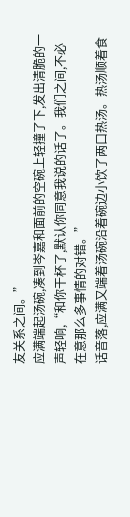友关系之间。”
应满端起汤碗,凑到岑嘉和面前的空碗上轻撞了下,发出清脆的一声轻响,“和你干杯了,默认你同意我说的话了。我们之间,不必在意那么多事情的对错。”
话音落,应满又端着汤碗沿着碗边小饮了两口热汤。热汤顺着食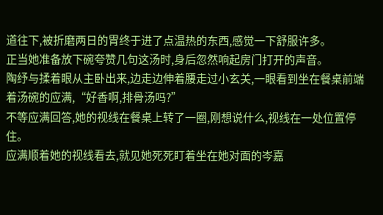道往下,被折磨两日的胃终于进了点温热的东西,感觉一下舒服许多。
正当她准备放下碗夸赞几句这汤时,身后忽然响起房门打开的声音。
陶纾与揉着眼从主卧出来,边走边伸着腰走过小玄关,一眼看到坐在餐桌前端着汤碗的应满,“好香啊,排骨汤吗?”
不等应满回答,她的视线在餐桌上转了一圈,刚想说什么,视线在一处位置停住。
应满顺着她的视线看去,就见她死死盯着坐在她对面的岑嘉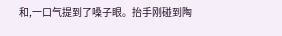和,一口气提到了嗓子眼。抬手刚碰到陶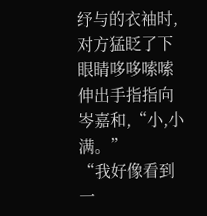纾与的衣袖时,对方猛眨了下眼睛哆哆嗦嗦伸出手指指向岑嘉和,“小,小满。”
“我好像看到一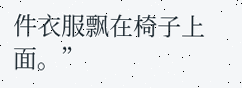件衣服飘在椅子上面。”